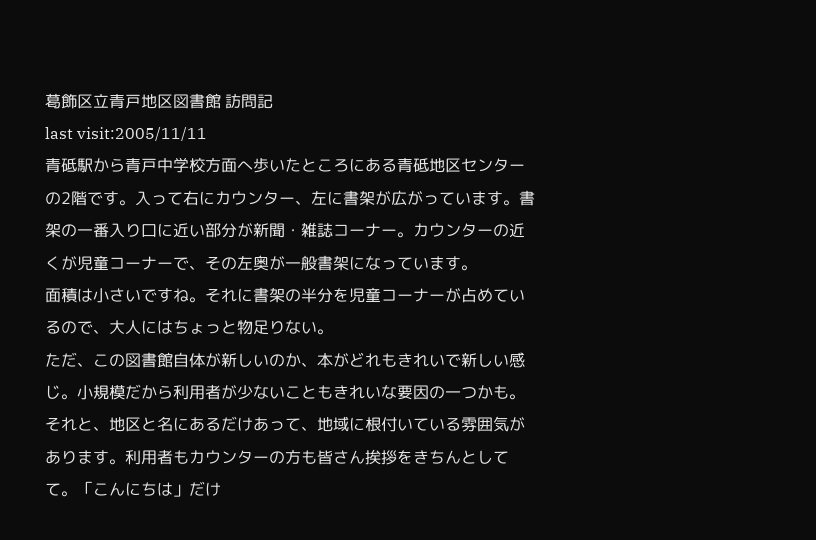葛飾区立青戸地区図書館 訪問記
last visit:2005/11/11
青砥駅から青戸中学校方面へ歩いたところにある青砥地区センターの2階です。入って右にカウンター、左に書架が広がっています。書架の一番入り口に近い部分が新聞・雑誌コーナー。カウンターの近くが児童コーナーで、その左奥が一般書架になっています。
面積は小さいですね。それに書架の半分を児童コーナーが占めているので、大人にはちょっと物足りない。
ただ、この図書館自体が新しいのか、本がどれもきれいで新しい感じ。小規模だから利用者が少ないこともきれいな要因の一つかも。
それと、地区と名にあるだけあって、地域に根付いている雰囲気があります。利用者もカウンターの方も皆さん挨拶をきちんとしてて。「こんにちは」だけ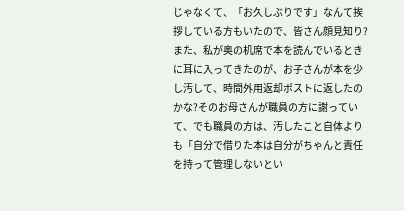じゃなくて、「お久しぶりです」なんて挨拶している方もいたので、皆さん顔見知り?
また、私が奥の机席で本を読んでいるときに耳に入ってきたのが、お子さんが本を少し汚して、時間外用返却ポストに返したのかな?そのお母さんが職員の方に謝っていて、でも職員の方は、汚したこと自体よりも「自分で借りた本は自分がちゃんと責任を持って管理しないとい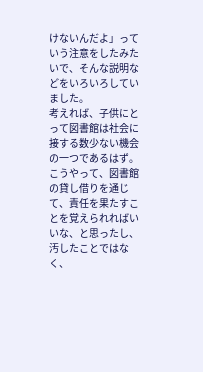けないんだよ」っていう注意をしたみたいで、そんな説明などをいろいろしていました。
考えれば、子供にとって図書館は社会に接する数少ない機会の一つであるはず。こうやって、図書館の貸し借りを通じて、責任を果たすことを覚えられればいいな、と思ったし、汚したことではなく、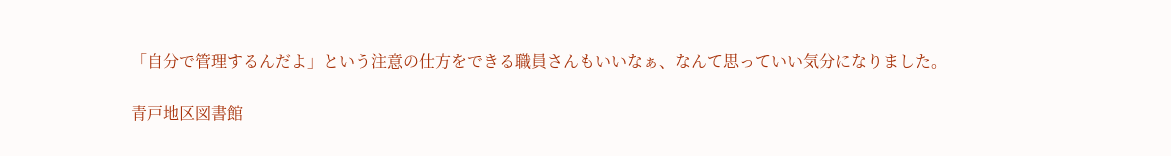「自分で管理するんだよ」という注意の仕方をできる職員さんもいいなぁ、なんて思っていい気分になりました。

青戸地区図書館